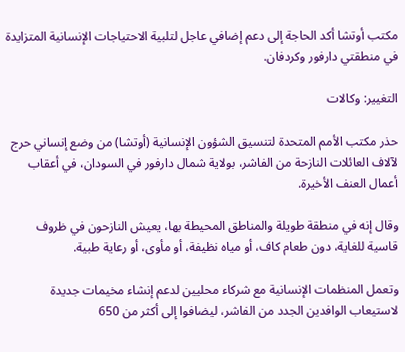مكتب أوتشا أكد الحاجة إلى دعم إضافي عاجل لتلبية الاحتياجات الإنسانية المتزايدة في منطقتي دارفور وكردفان.

التغيير: وكالات

حذر مكتب الأمم المتحدة لتنسيق الشؤون الإنسانية (أوتشا) من وضع إنساني حرج لآلاف العائلات النازحة من الفاشر، بولاية شمال دارفور في السودان، في أعقاب أعمال العنف الأخيرة.

وقال إنه في منطقة طويلة والمناطق المحيطة بها، يعيش النازحون في ظروف قاسية للغاية، دون طعام كاف، أو مياه نظيفة، أو مأوى، أو رعاية طبية.

وتعمل المنظمات الإنسانية مع شركاء محليين لدعم إنشاء مخيمات جديدة لاستيعاب الوافدين الجدد من الفاشر، ليضافوا إلى أكثر من 650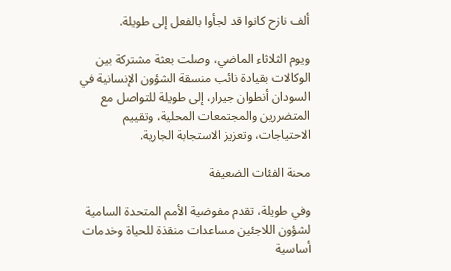ألف نازح كانوا قد لجأوا بالفعل إلى طويلة.

ويوم الثلاثاء الماضي، وصلت بعثة مشتركة بين الوكالات بقيادة نائب منسقة الشؤون الإنسانية في السودان أنطوان جيرار، إلى طويلة للتواصل مع المتضررين والمجتمعات المحلية، وتقييم الاحتياجات، وتعزيز الاستجابة الجارية.

محنة الفئات الضعيفة

وفي طويلة، تقدم مفوضية الأمم المتحدة السامية لشؤون اللاجئين مساعدات منقذة للحياة وخدمات أساسية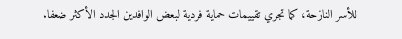للأسر النازحة، كما تجري تقييمات حماية فردية لبعض الوافدين الجدد الأكثر ضعفا.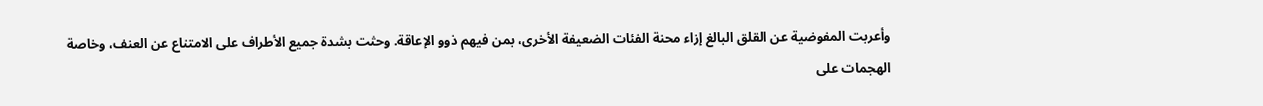وأعربت المفوضية عن القلق البالغ إزاء محنة الفئات الضعيفة الأخرى، بمن فيهم ذوو الإعاقة. وحثت بشدة جميع الأطراف على الامتناع عن العنف، وخاصة الهجمات على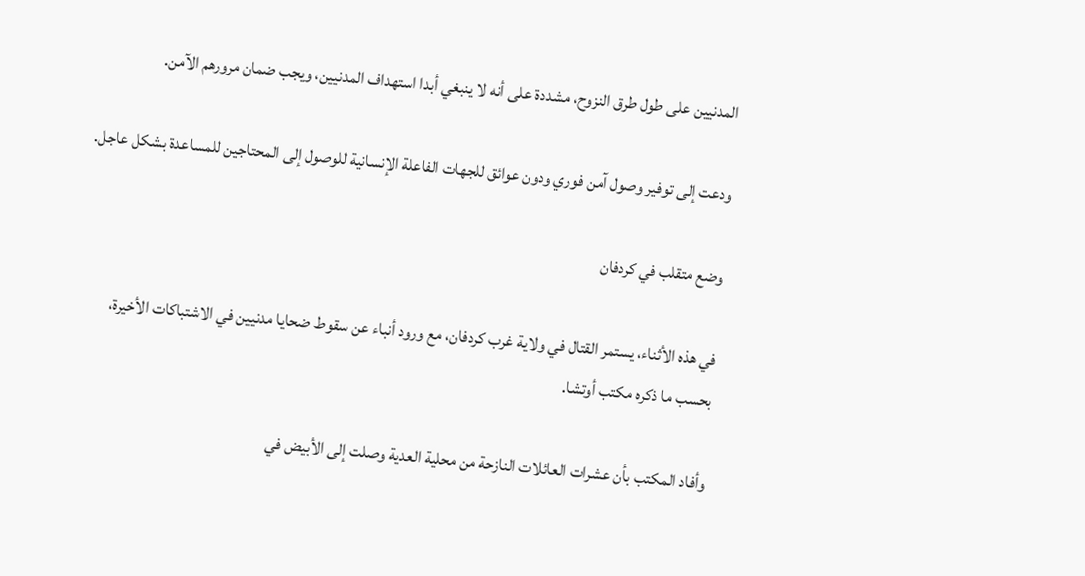المدنيين على طول طرق النزوح، مشددة على أنه لا ينبغي أبدا استهداف المدنيين، ويجب ضمان مرورهم الآمن.

ودعت إلى توفير وصول آمن فوري ودون عوائق للجهات الفاعلة الإنسانية للوصول إلى المحتاجين للمساعدة بشكل عاجل.

وضع متقلب في كردفان

في هذه الأثناء، يستمر القتال في ولاية غرب كردفان، مع ورود أنباء عن سقوط ضحايا مدنيين في الاشتباكات الأخيرة، بحسب ما ذكره مكتب أوتشا.

وأفاد المكتب بأن عشرات العائلات النازحة من محلية العدية وصلت إلى الأبيض في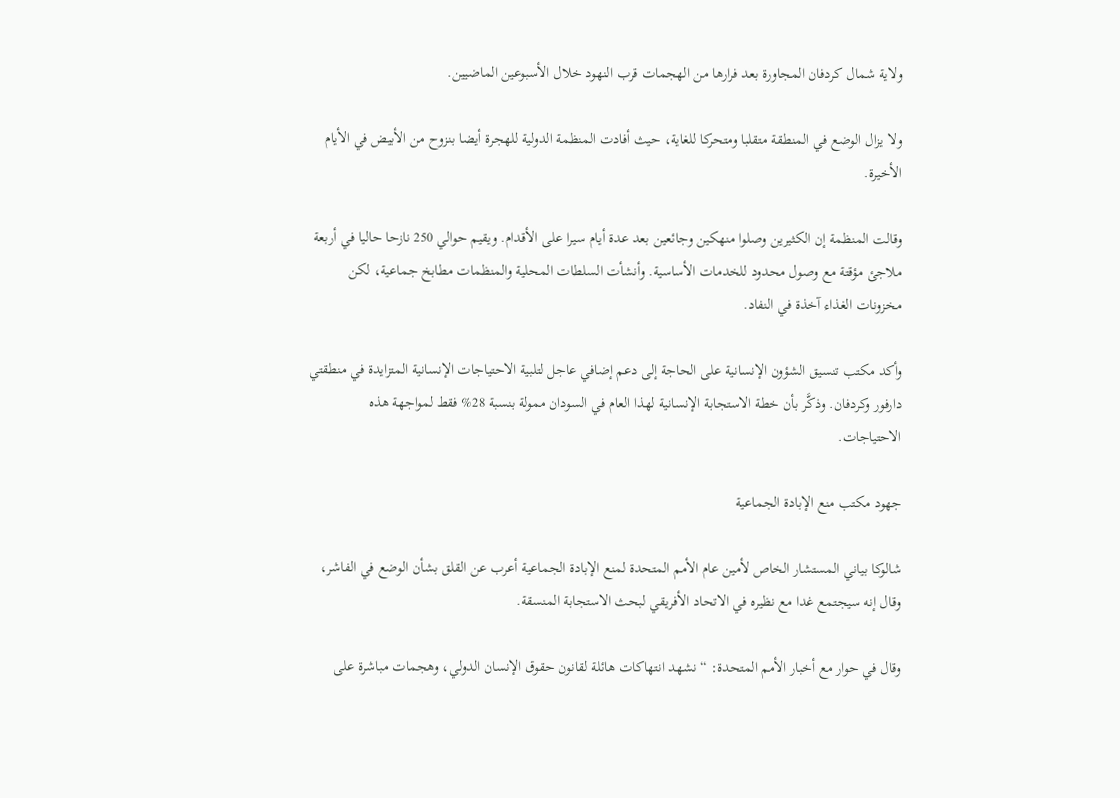ولاية شمال كردفان المجاورة بعد فرارها من الهجمات قرب النهود خلال الأسبوعين الماضيين.

ولا يزال الوضع في المنطقة متقلبا ومتحركا للغاية، حيث أفادت المنظمة الدولية للهجرة أيضا بنزوح من الأبيض في الأيام الأخيرة.

وقالت المنظمة إن الكثيرين وصلوا منهكين وجائعين بعد عدة أيام سيرا على الأقدام. ويقيم حوالي 250 نازحا حاليا في أربعة ملاجئ مؤقتة مع وصول محدود للخدمات الأساسية. وأنشأت السلطات المحلية والمنظمات مطابخ جماعية، لكن مخزونات الغذاء آخذة في النفاد.

وأكد مكتب تنسيق الشؤون الإنسانية على الحاجة إلى دعم إضافي عاجل لتلبية الاحتياجات الإنسانية المتزايدة في منطقتي دارفور وكردفان. وذكَّر بأن خطة الاستجابة الإنسانية لهذا العام في السودان ممولة بنسبة 28% فقط لمواجهة هذه الاحتياجات.

جهود مكتب منع الإبادة الجماعية

شالوكا بياني المستشار الخاص لأمين عام الأمم المتحدة لمنع الإبادة الجماعية أعرب عن القلق بشأن الوضع في الفاشر، وقال إنه سيجتمع غدا مع نظيره في الاتحاد الأفريقي لبحث الاستجابة المنسقة.

وقال في حوار مع أخبار الأمم المتحدة: “نشهد انتهاكات هائلة لقانون حقوق الإنسان الدولي، وهجمات مباشرة على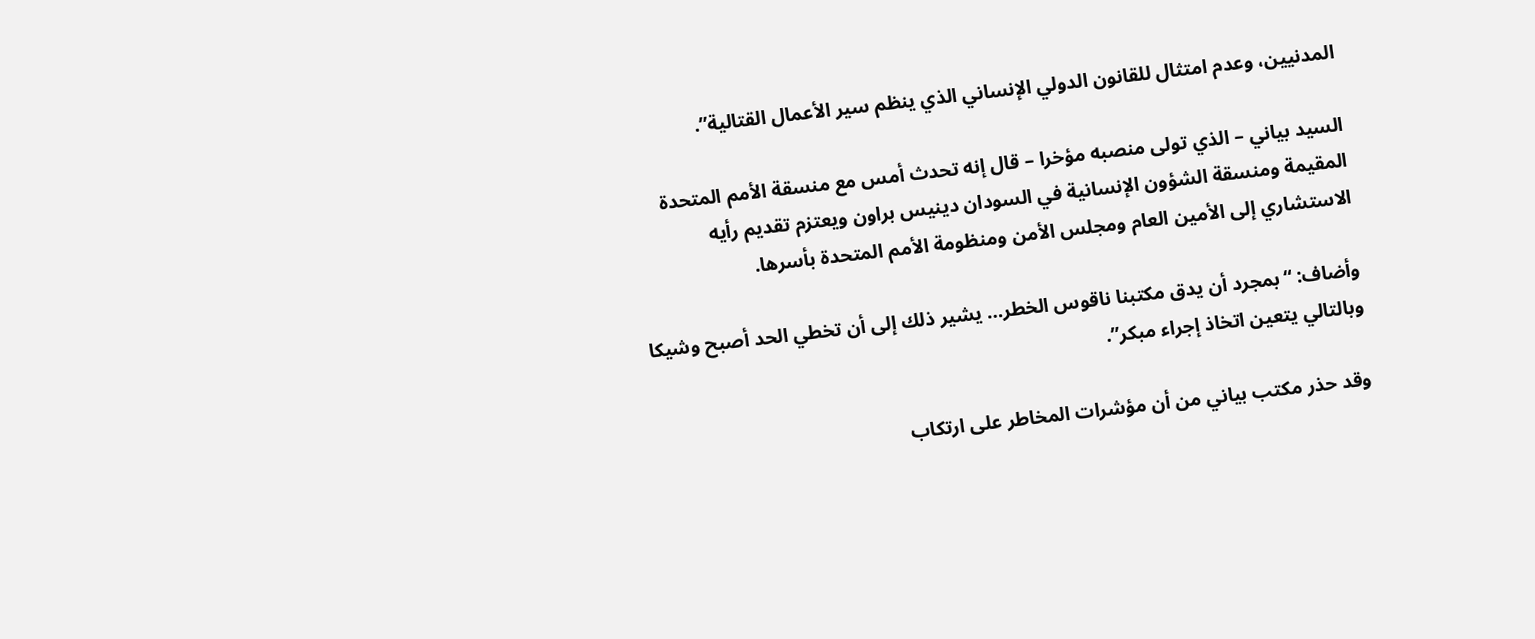المدنيين، وعدم امتثال للقانون الدولي الإنساني الذي ينظم سير الأعمال القتالية”.

السيد بياني – الذي تولى منصبه مؤخرا – قال إنه تحدث أمس مع منسقة الأمم المتحدة المقيمة ومنسقة الشؤون الإنسانية في السودان دينيس براون ويعتزم تقديم رأيه الاستشاري إلى الأمين العام ومجلس الأمن ومنظومة الأمم المتحدة بأسرها.

وأضاف: “بمجرد أن يدق مكتبنا ناقوس الخطر… يشير ذلك إلى أن تخطي الحد أصبح وشيكا وبالتالي يتعين اتخاذ إجراء مبكر”.

وقد حذر مكتب بياني من أن مؤشرات المخاطر على ارتكاب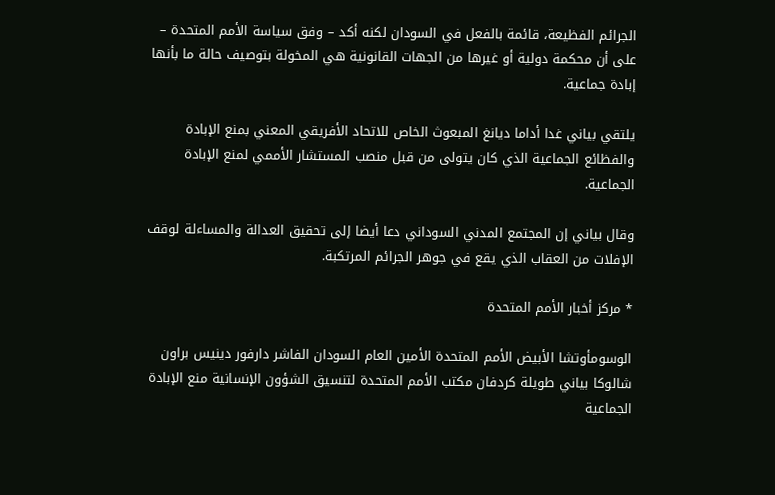الجرائم الفظيعة، قائمة بالفعل في السودان لكنه أكد – وفق سياسة الأمم المتحدة – على أن محكمة دولية أو غيرها من الجهات القانونية هي المخولة بتوصيف حالة ما بأنها إبادة جماعية.

يلتقي بياني غدا أداما ديانغ المبعوث الخاص للاتحاد الأفريقي المعني بمنع الإبادة والفظائع الجماعية الذي كان يتولى من قبل منصب المستشار الأممي لمنع الإبادة الجماعية.

وقال بياني إن المجتمع المدني السوداني دعا أيضا إلى تحقيق العدالة والمساءلة لوقف الإفلات من العقاب الذي يقع في جوهر الجرائم المرتكبة.

* مركز أخبار الأمم المتحدة

الوسومأوتشا الأبيض الأمم المتحدة الأمين العام السودان الفاشر دارفور دينيس براون شالوكا بياني طويلة كردفان مكتب الأمم المتحدة لتنسيق الشؤون الإنسانية منع الإبادة الجماعية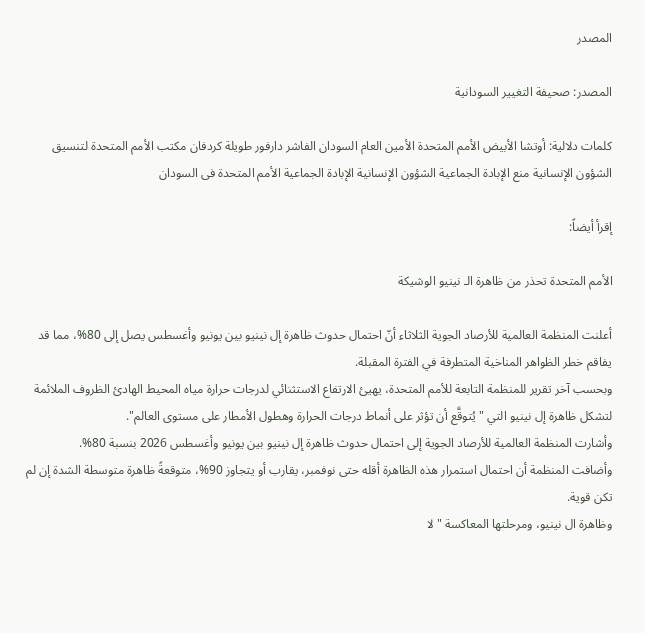المصدر

المصدر: صحيفة التغيير السودانية

كلمات دلالية: أوتشا الأبيض الأمم المتحدة الأمين العام السودان الفاشر دارفور طويلة كردفان مكتب الأمم المتحدة لتنسيق الشؤون الإنسانية منع الإبادة الجماعية الشؤون الإنسانیة الإبادة الجماعیة الأمم المتحدة فی السودان

إقرأ أيضاً:

الأمم المتحدة تحذر من ظاهرة الـ نينيو الوشيكة

أعلنت المنظمة العالمية للأرصاد الجوية الثلاثاء أنّ احتمال حدوث ظاهرة إل نينيو بين يونيو وأغسطس يصل إلى 80%، مما قد يفاقم خطر الظواهر المناخية المتطرفة في الفترة المقبلة.
وبحسب آخر تقرير للمنظمة التابعة للأمم المتحدة، يهيئ الارتفاع الاستثنائي لدرجات حرارة مياه المحيط الهادئ الظروف الملائمة لتشكل ظاهرة إل نينيو التي "يُتوقَّع أن تؤثر على أنماط درجات الحرارة وهطول الأمطار على مستوى العالم".
وأشارت المنظمة العالمية للأرصاد الجوية إلى احتمال حدوث ظاهرة إل نينيو بين يونيو وأغسطس 2026 بنسبة 80%.
وأضافت المنظمة أن احتمال استمرار هذه الظاهرة أقله حتى نوفمبر، يقارب أو يتجاوز 90%، متوقعةً ظاهرة متوسطة الشدة إن لم تكن قوية.
وظاهرة ال نينيو، ومرحلتها المعاكسة "لا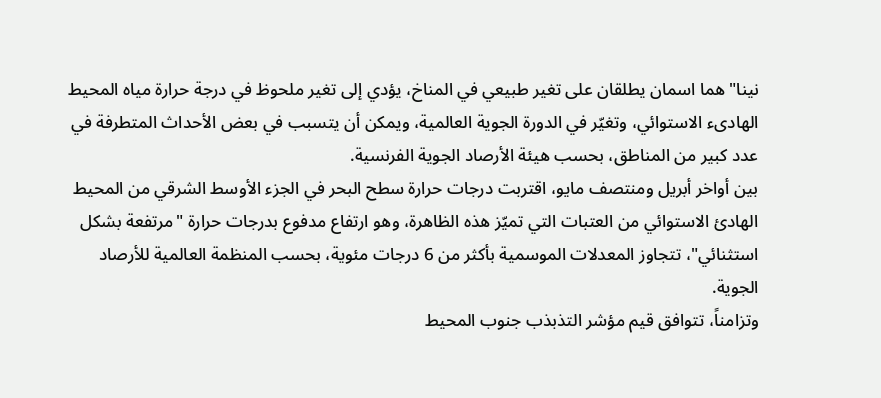نينا" هما اسمان يطلقان على تغير طبيعي في المناخ، يؤدي إلى تغير ملحوظ في درجة حرارة مياه المحيط الهادىء الاستوائي، وتغيّر في الدورة الجوية العالمية، ويمكن أن يتسبب في بعض الأحداث المتطرفة في عدد كبير من المناطق، بحسب هيئة الأرصاد الجوية الفرنسية.
بين أواخر أبريل ومنتصف مايو، اقتربت درجات حرارة سطح البحر في الجزء الأوسط الشرقي من المحيط الهادئ الاستوائي من العتبات التي تميّز هذه الظاهرة، وهو ارتفاع مدفوع بدرجات حرارة "مرتفعة بشكل استثنائي"، تتجاوز المعدلات الموسمية بأكثر من 6 درجات مئوية، بحسب المنظمة العالمية للأرصاد الجوية.
وتزامناً، تتوافق قيم مؤشر التذبذب جنوب المحيط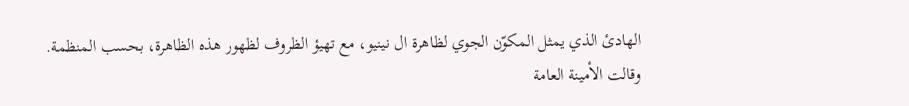الهادئ الذي يمثل المكوّن الجوي لظاهرة ال نينيو، مع تهيؤ الظروف لظهور هذه الظاهرة، بحسب المنظمة.
وقالت الأمينة العامة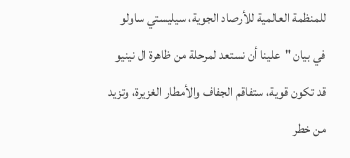للمنظمة العالمية للأرصاد الجوية، سيليستي ساولو في بيان "علينا أن نستعد لمرحلة من ظاهرة ال نينيو قد تكون قوية، ستفاقم الجفاف والأمطار الغزيرة، وتزيد من خطر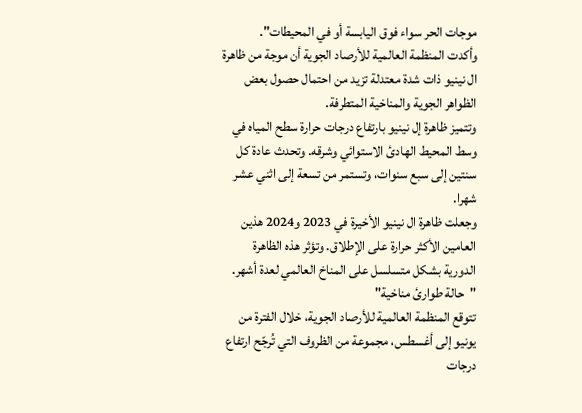موجات الحر سواء فوق اليابسة أو في المحيطات".
وأكدت المنظمة العالمية للأرصاد الجوية أن موجة من ظاهرة ال نينيو ذات شدة معتدلة تزيد من احتمال حصول بعض الظواهر الجوية والمناخية المتطرفة.
وتتميز ظاهرة إل نينيو بارتفاع درجات حرارة سطح المياه في وسط المحيط الهادئ الاستوائي وشرقه. وتحدث عادة كل سنتين إلى سبع سنوات، وتستمر من تسعة إلى اثني عشر شهرا.
وجعلت ظاهرة ال نينيو الأخيرة في 2023 و2024 هذين العامين الأكثر حرارة على الإطلاق. وتؤثر هذه الظاهرة الدورية بشكل متسلسل على المناخ العالمي لعدة أشهر.
"حالة طوارئ مناخية"
تتوقع المنظمة العالمية للأرصاد الجوية، خلال الفترة من يونيو إلى أغسطس، مجموعة من الظروف التي تُرجّح ارتفاع درجات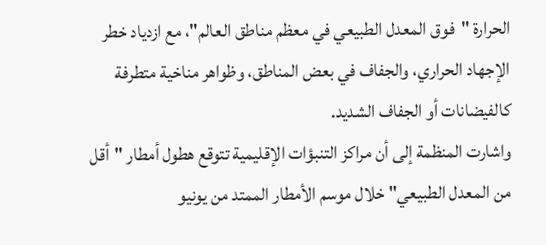الحرارة "فوق المعدل الطبيعي في معظم مناطق العالم"، مع ازدياد خطر الإجهاد الحراري، والجفاف في بعض المناطق، وظواهر مناخية متطرفة كالفيضانات أو الجفاف الشديد.
واشارت المنظمة إلى أن مراكز التنبؤات الإقليمية تتوقع هطول أمطار "أقل من المعدل الطبيعي" خلال موسم الأمطار الممتد من يونيو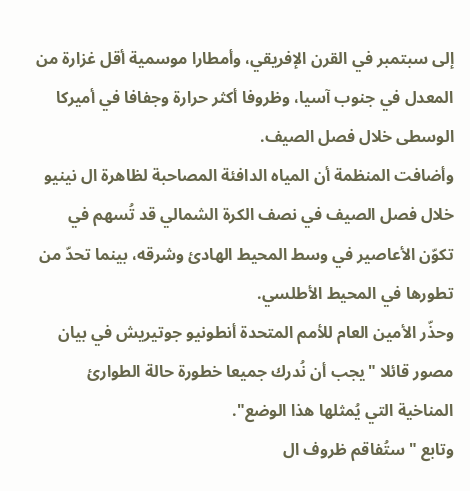إلى سبتمبر في القرن الإفريقي، وأمطارا موسمية أقل غزارة من المعدل في جنوب آسيا، وظروفا أكثر حرارة وجفافا في أميركا الوسطى خلال فصل الصيف.
وأضافت المنظمة أن المياه الدافئة المصاحبة لظاهرة ال نينيو خلال فصل الصيف في نصف الكرة الشمالي قد تُسهم في تكوّن الأعاصير في وسط المحيط الهادئ وشرقه، بينما تحدّ من تطورها في المحيط الأطلسي.
وحذّر الأمين العام للأمم المتحدة أنطونيو جوتيريش في بيان مصور قائلا "يجب أن نُدرك جميعا خطورة حالة الطوارئ المناخية التي يُمثلها هذا الوضع".
وتابع "ستُفاقم ظروف ال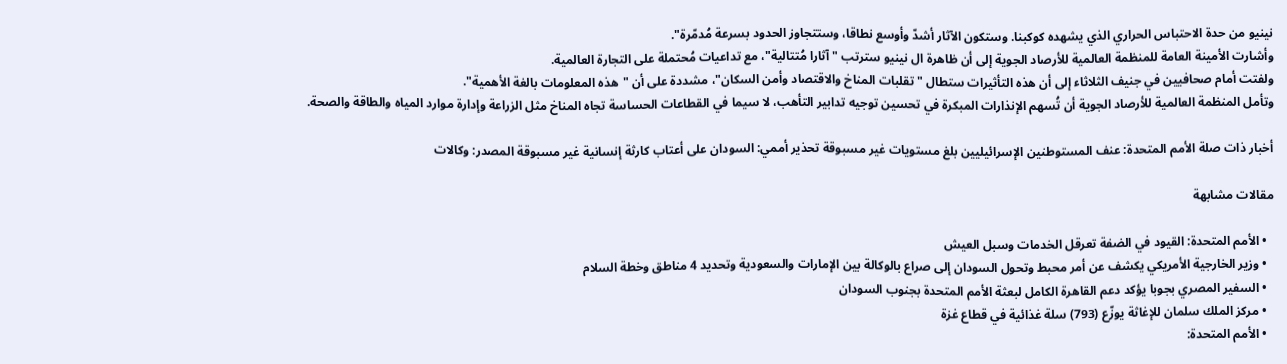نينيو من حدة الاحتباس الحراري الذي يشهده كوكبنا. وستكون الآثار أشدّ وأوسع نطاقا، وستتجاوز الحدود بسرعة مُدمّرة".
وأشارت الأمينة العامة للمنظمة العالمية للأرصاد الجوية إلى أن ظاهرة ال نينيو سترتب "آثارا مُتتالية"، مع تداعيات مُحتملة على التجارة العالمية.
ولفتت أمام صحافيين في جنيف الثلاثاء إلى أن هذه التأثيرات ستطال "تقلبات المناخ والاقتصاد وأمن السكان"، مشددة على أن "هذه المعلومات بالغة الأهمية".
وتأمل المنظمة العالمية للأرصاد الجوية أن تُسهم الإنذارات المبكرة في تحسين توجيه تدابير التأهب، لا سيما في القطاعات الحساسة تجاه المناخ مثل الزراعة وإدارة موارد المياه والطاقة والصحة.

أخبار ذات صلة الأمم المتحدة: عنف المستوطنين الإسرائيليين بلغ مستويات غير مسبوقة تحذير أممي: السودان على أعتاب كارثة إنسانية غير مسبوقة المصدر: وكالات

مقالات مشابهة

  • الأمم المتحدة: القيود في الضفة تعرقل الخدمات وسبل العيش
  • وزير الخارجية الأمريكي يكشف عن أمر محبط وتحول السودان إلى صراع بالوكالة بين الإمارات والسعودية وتحديد 4 مناطق وخطة السلام
  • السفير المصري بجوبا يؤكد دعم القاهرة الكامل لبعثة الأمم المتحدة بجنوب السودان
  • مركز الملك سلمان للإغاثة يوزّع (793) سلة غذائية في قطاع غزة
  • الأمم المتحدة: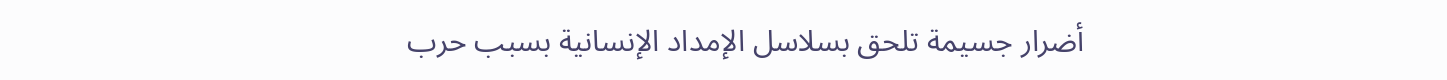أضرار جسيمة تلحق بسلاسل الإمداد الإنسانية بسبب حرب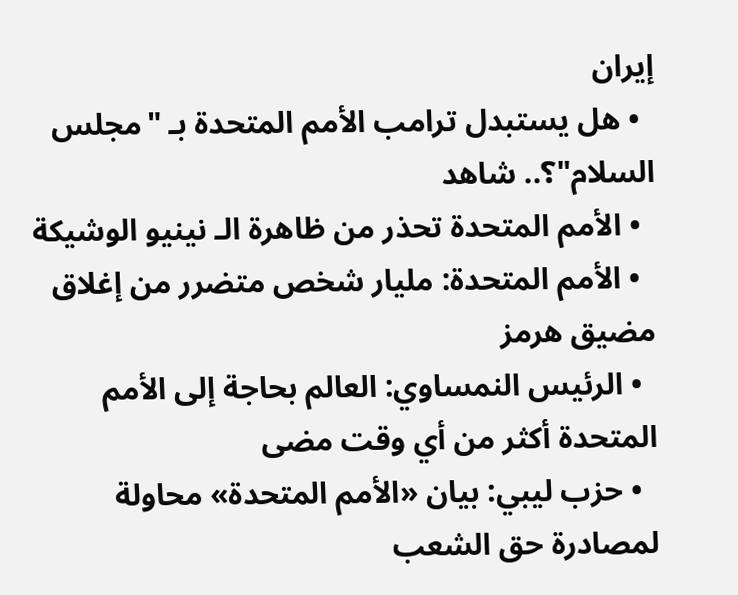إيران
  • هل يستبدل ترامب الأمم المتحدة بـ "مجلس السلام"؟.. شاهد
  • الأمم المتحدة تحذر من ظاهرة الـ نينيو الوشيكة
  • الأمم المتحدة: مليار شخص متضرر من إغلاق مضيق هرمز
  • الرئيس النمساوي: العالم بحاجة إلى الأمم المتحدة أكثر من أي وقت مضى
  • حزب ليبي: بيان «الأمم المتحدة» محاولة لمصادرة حق الشعب